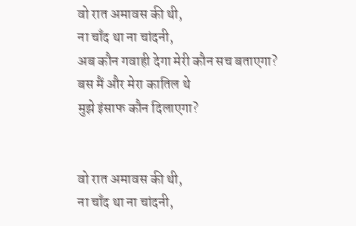वो रात अमावस की थी,
ना चाँद था ना चांदनी,
अब कौन गवाही देगा मेरी कौन सच बताएगा?
बस मैं और मेरा कातिल थे
मुझे इंसाफ कौन दिलाएगा?


वो रात अमावस की थी,
ना चाँद था ना चांदनी,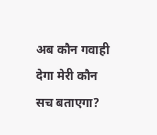अब कौन गवाही देगा मेरी कौन सच बताएगा?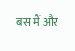बस मैं और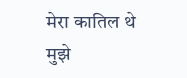मेरा कातिल थे
मुझे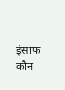इंसाफ कौन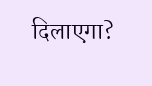दिलाएगा?